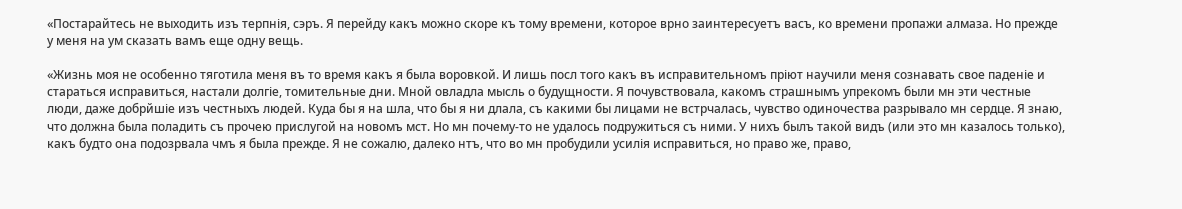«Постарайтесь не выходить изъ терпнія, сэръ. Я перейду какъ можно скоре къ тому времени, которое врно заинтересуетъ васъ, ко времени пропажи алмаза. Но прежде у меня на ум сказать вамъ еще одну вещь.

«Жизнь моя не особенно тяготила меня въ то время какъ я была воровкой. И лишь посл того какъ въ исправительномъ пріют научили меня сознавать свое паденіе и стараться исправиться, настали долгіе, томительные дни. Мной овладла мысль о будущности. Я почувствовала, какомъ страшнымъ упрекомъ были мн эти честные люди, даже добрйшіе изъ честныхъ людей. Куда бы я на шла, что бы я ни длала, съ какими бы лицами не встрчалась, чувство одиночества разрывало мн сердце. Я знаю, что должна была поладить съ прочею прислугой на новомъ мст. Но мн почему-то не удалось подружиться съ ними. У нихъ былъ такой видъ (или это мн казалось только), какъ будто она подозрвала чмъ я была прежде. Я не сожалю, далеко нтъ, что во мн пробудили усилія исправиться, но право же, право,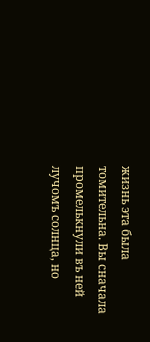жизнь эта была томительна. Вы сначала промелькнули въ ней лучомъ солнца, но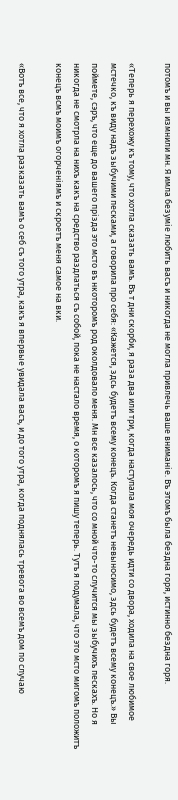потомъ и вы измнили мн. Я имла безуміе любить васъ и никогда не могла привлечь ваше вниманіе. Въ этомъ была бездна горя, истинно бездна горя.

«Теперь я перехожу къ тому, что хотла сказать вамъ. Въ т дни скорби, я раза два или три, когда наступала моя очередь идти со двора, ходила на свое любимое мстечко, къ виду надъ зыбучими песками, а говорила про себя: «Кажется, здсь будетъ всему конецъ. Когда станетъ невыносимо, здсь будетъ всему конецъ.» Вы поймете, сэръ, что еще до вашего прізда это мсто въ нкоторомъ род околдовало меня. Мн все казалось, что со мной что-то случится мы зыбучихъ пескахъ. Но я никогда не смотрла на нихъ какъ на средство раздлаться съ собой, пока не настало время, о которомъ я пишу теперь. Тутъ я подумала, что это мсто мигомъ положитъ конецъ всмъ моимъ огорченіямъ и скроетъ меня самое на вки.

«Вотъ все, что я хотла разказать вамъ о себ съ того утра, какъ я впервые увидала васъ, и до того утра, когда поднялась тревога во всемъ дом по случаю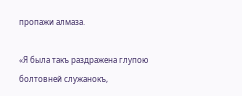пропажи алмаза.

«Я была такъ раздражена глупою болтовней служанокъ,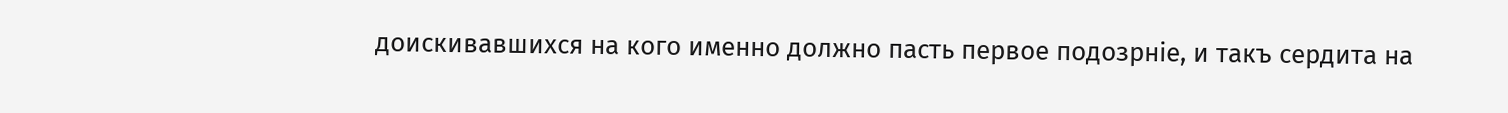доискивавшихся на кого именно должно пасть первое подозрніе, и такъ сердита на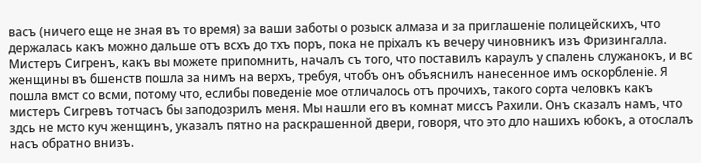васъ (ничего еще не зная въ то время) за ваши заботы о розыск алмаза и за приглашеніе полицейскихъ, что держалась какъ можно дальше отъ всхъ до тхъ поръ, пока не пріхалъ къ вечеру чиновникъ изъ Фризингалла. Мистеръ Сигренъ, какъ вы можете припомнить, началъ съ того, что поставилъ караулъ у спалень служанокъ, и вс женщины въ бшенств пошла за нимъ на верхъ, требуя, чтобъ онъ объяснилъ нанесенное имъ оскорбленіе. Я пошла вмст со всми, потому что, еслибы поведеніе мое отличалось отъ прочихъ, такого сорта человкъ какъ мистеръ Сигревъ тотчасъ бы заподозрилъ меня. Мы нашли его въ комнат миссъ Рахили. Онъ сказалъ намъ, что здсь не мсто куч женщинъ, указалъ пятно на раскрашенной двери, говоря, что это дло нашихъ юбокъ, а отослалъ насъ обратно внизъ.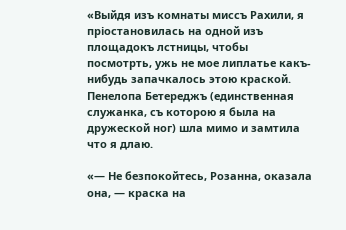«Выйдя изъ комнаты миссъ Рахили, я пріостановилась на одной изъ площадокъ лстницы, чтобы посмотрть, ужь не мое липлатье какъ-нибудь запачкалось этою краской. Пенелопа Бетереджъ (единственная служанка, съ которою я была на дружеской ног) шла мимо и замтила что я длаю.

«— Не безпокойтесь, Розанна, оказала она, — краска на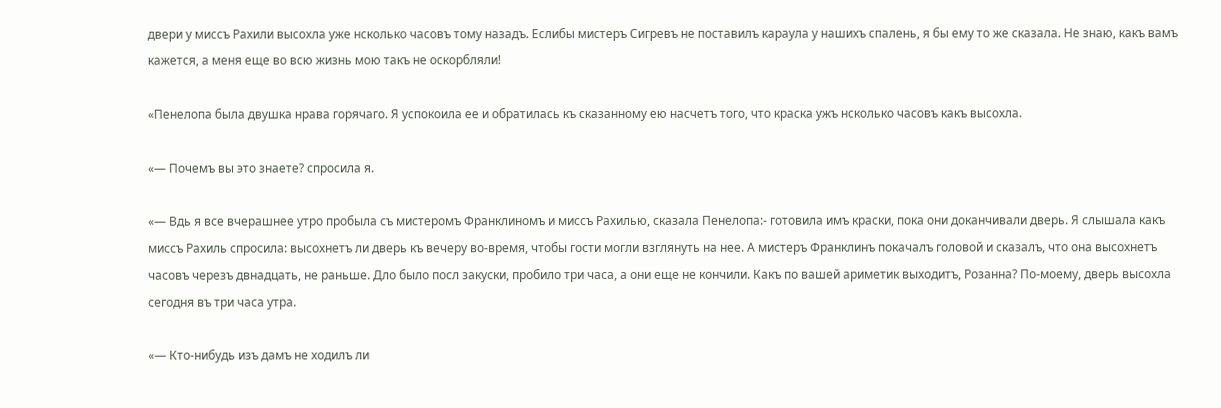двери у миссъ Рахили высохла уже нсколько часовъ тому назадъ. Еслибы мистеръ Сигревъ не поставилъ караула у нашихъ спалень, я бы ему то же сказала. Не знаю, какъ вамъ кажется, а меня еще во всю жизнь мою такъ не оскорбляли!

«Пенелопа была двушка нрава горячаго. Я успокоила ее и обратилась къ сказанному ею насчетъ того, что краска ужъ нсколько часовъ какъ высохла.

«— Почемъ вы это знаете? спросила я.

«— Вдь я все вчерашнее утро пробыла съ мистеромъ Франклиномъ и миссъ Рахилью, сказала Пенелопа:- готовила имъ краски, пока они доканчивали дверь. Я слышала какъ миссъ Рахиль спросила: высохнетъ ли дверь къ вечеру во-время, чтобы гости могли взглянуть на нее. А мистеръ Франклинъ покачалъ головой и сказалъ, что она высохнетъ часовъ черезъ двнадцать, не раньше. Дло было посл закуски, пробило три часа, а они еще не кончили. Какъ по вашей ариметик выходитъ, Розанна? По-моему, дверь высохла сегодня въ три часа утра.

«— Кто-нибудь изъ дамъ не ходилъ ли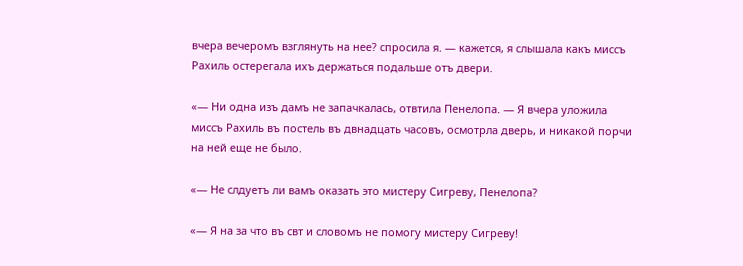вчера вечеромъ взглянуть на нее? спросила я. — кажется, я слышала какъ миссъ Рахиль остерегала ихъ держаться подальше отъ двери.

«— Ни одна изъ дамъ не запачкалась, отвтила Пенелопа. — Я вчера уложила миссъ Рахиль въ постель въ двнадцать часовъ, осмотрла дверь, и никакой порчи на ней еще не было.

«— Не слдуетъ ли вамъ оказать это мистеру Сигреву, Пенелопа?

«— Я на за что въ свт и словомъ не помогу мистеру Сигреву!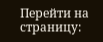Перейти на страницу: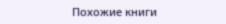Похожие книги